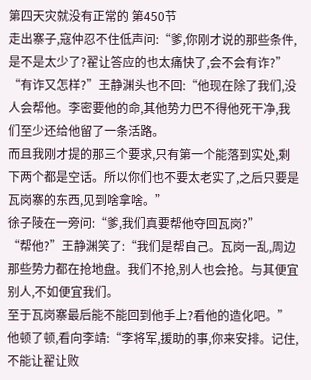第四天灾就没有正常的 第450节
走出寨子,寇仲忍不住低声问:“爹,你刚才说的那些条件,是不是太少了?翟让答应的也太痛快了,会不会有诈?”
“有诈又怎样?”王静渊头也不回:“他现在除了我们,没人会帮他。李密要他的命,其他势力巴不得他死干净,我们至少还给他留了一条活路。
而且我刚才提的那三个要求,只有第一个能落到实处,剩下两个都是空话。所以你们也不要太老实了,之后只要是瓦岗寨的东西,见到啥拿啥。”
徐子陵在一旁问:“爹,我们真要帮他夺回瓦岗?”
“帮他?”王静渊笑了:“我们是帮自己。瓦岗一乱,周边那些势力都在抢地盘。我们不抢,别人也会抢。与其便宜别人,不如便宜我们。
至于瓦岗寨最后能不能回到他手上?看他的造化吧。”
他顿了顿,看向李靖:“李将军,援助的事,你来安排。记住,不能让翟让败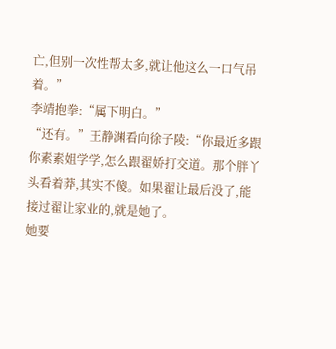亡,但别一次性帮太多,就让他这么一口气吊着。”
李靖抱拳:“属下明白。”
“还有。”王静渊看向徐子陵:“你最近多跟你素素姐学学,怎么跟翟娇打交道。那个胖丫头看着莽,其实不傻。如果翟让最后没了,能接过翟让家业的,就是她了。
她要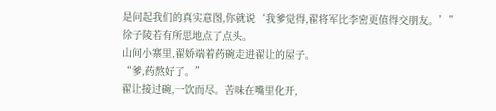是问起我们的真实意图,你就说‘我爹觉得,翟将军比李密更值得交朋友。’”
徐子陵若有所思地点了点头。
山间小寨里,翟娇端着药碗走进翟让的屋子。
“爹,药熬好了。”
翟让接过碗,一饮而尽。苦味在嘴里化开,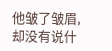他皱了皱眉,却没有说什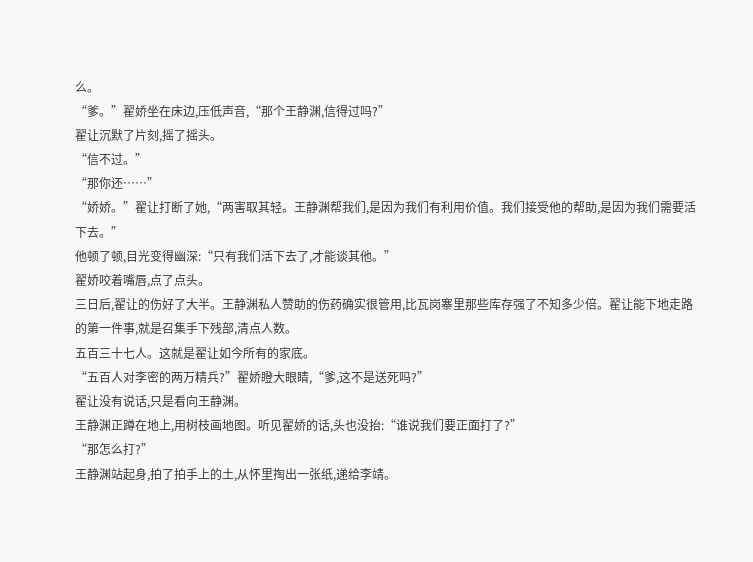么。
“爹。”翟娇坐在床边,压低声音,“那个王静渊,信得过吗?”
翟让沉默了片刻,摇了摇头。
“信不过。”
“那你还……”
“娇娇。”翟让打断了她,“两害取其轻。王静渊帮我们,是因为我们有利用价值。我们接受他的帮助,是因为我们需要活下去。”
他顿了顿,目光变得幽深:“只有我们活下去了,才能谈其他。”
翟娇咬着嘴唇,点了点头。
三日后,翟让的伤好了大半。王静渊私人赞助的伤药确实很管用,比瓦岗寨里那些库存强了不知多少倍。翟让能下地走路的第一件事,就是召集手下残部,清点人数。
五百三十七人。这就是翟让如今所有的家底。
“五百人对李密的两万精兵?”翟娇瞪大眼睛,“爹,这不是送死吗?”
翟让没有说话,只是看向王静渊。
王静渊正蹲在地上,用树枝画地图。听见翟娇的话,头也没抬:“谁说我们要正面打了?”
“那怎么打?”
王静渊站起身,拍了拍手上的土,从怀里掏出一张纸,递给李靖。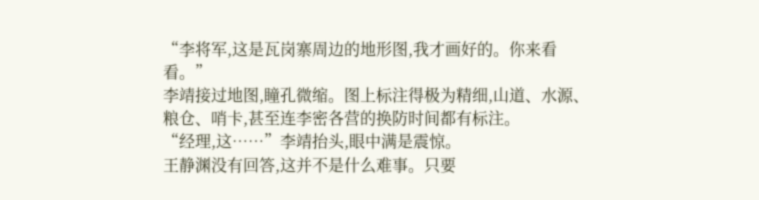“李将军,这是瓦岗寨周边的地形图,我才画好的。你来看看。”
李靖接过地图,瞳孔微缩。图上标注得极为精细,山道、水源、粮仓、哨卡,甚至连李密各营的换防时间都有标注。
“经理,这……”李靖抬头,眼中满是震惊。
王静渊没有回答,这并不是什么难事。只要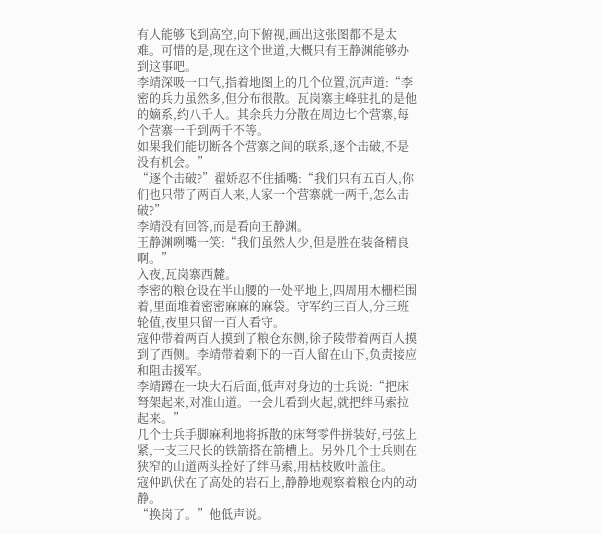有人能够飞到高空,向下俯视,画出这张图都不是太难。可惜的是,现在这个世道,大概只有王静渊能够办到这事吧。
李靖深吸一口气,指着地图上的几个位置,沉声道:“李密的兵力虽然多,但分布很散。瓦岗寨主峰驻扎的是他的嫡系,约八千人。其余兵力分散在周边七个营寨,每个营寨一千到两千不等。
如果我们能切断各个营寨之间的联系,逐个击破,不是没有机会。”
“逐个击破?”翟娇忍不住插嘴:“我们只有五百人,你们也只带了两百人来,人家一个营寨就一两千,怎么击破?”
李靖没有回答,而是看向王静渊。
王静渊咧嘴一笑:“我们虽然人少,但是胜在装备精良啊。”
入夜,瓦岗寨西麓。
李密的粮仓设在半山腰的一处平地上,四周用木栅栏围着,里面堆着密密麻麻的麻袋。守军约三百人,分三班轮值,夜里只留一百人看守。
寇仲带着两百人摸到了粮仓东侧,徐子陵带着两百人摸到了西侧。李靖带着剩下的一百人留在山下,负责接应和阻击援军。
李靖蹲在一块大石后面,低声对身边的士兵说:“把床弩架起来,对准山道。一会儿看到火起,就把绊马索拉起来。”
几个士兵手脚麻利地将拆散的床弩零件拼装好,弓弦上紧,一支三尺长的铁箭搭在箭槽上。另外几个士兵则在狭窄的山道两头拴好了绊马索,用枯枝败叶盖住。
寇仲趴伏在了高处的岩石上,静静地观察着粮仓内的动静。
“换岗了。”他低声说。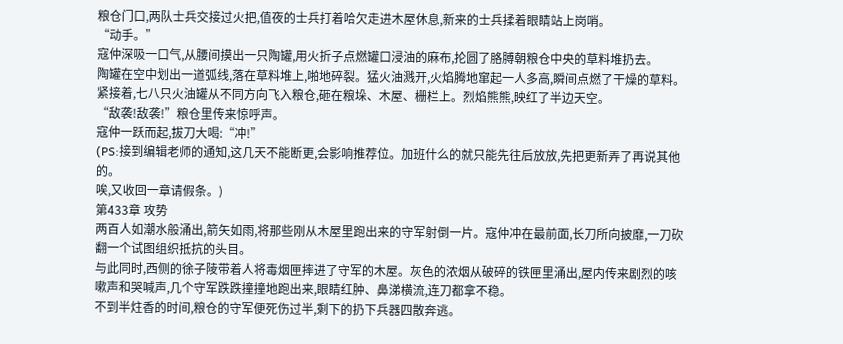粮仓门口,两队士兵交接过火把,值夜的士兵打着哈欠走进木屋休息,新来的士兵揉着眼睛站上岗哨。
“动手。”
寇仲深吸一口气,从腰间摸出一只陶罐,用火折子点燃罐口浸油的麻布,抡圆了胳膊朝粮仓中央的草料堆扔去。
陶罐在空中划出一道弧线,落在草料堆上,啪地碎裂。猛火油溅开,火焰腾地窜起一人多高,瞬间点燃了干燥的草料。
紧接着,七八只火油罐从不同方向飞入粮仓,砸在粮垛、木屋、栅栏上。烈焰熊熊,映红了半边天空。
“敌袭!敌袭!”粮仓里传来惊呼声。
寇仲一跃而起,拔刀大喝:“冲!”
(PS:接到编辑老师的通知,这几天不能断更,会影响推荐位。加班什么的就只能先往后放放,先把更新弄了再说其他的。
唉,又收回一章请假条。)
第433章 攻势
两百人如潮水般涌出,箭矢如雨,将那些刚从木屋里跑出来的守军射倒一片。寇仲冲在最前面,长刀所向披靡,一刀砍翻一个试图组织抵抗的头目。
与此同时,西侧的徐子陵带着人将毒烟匣摔进了守军的木屋。灰色的浓烟从破碎的铁匣里涌出,屋内传来剧烈的咳嗽声和哭喊声,几个守军跌跌撞撞地跑出来,眼睛红肿、鼻涕横流,连刀都拿不稳。
不到半炷香的时间,粮仓的守军便死伤过半,剩下的扔下兵器四散奔逃。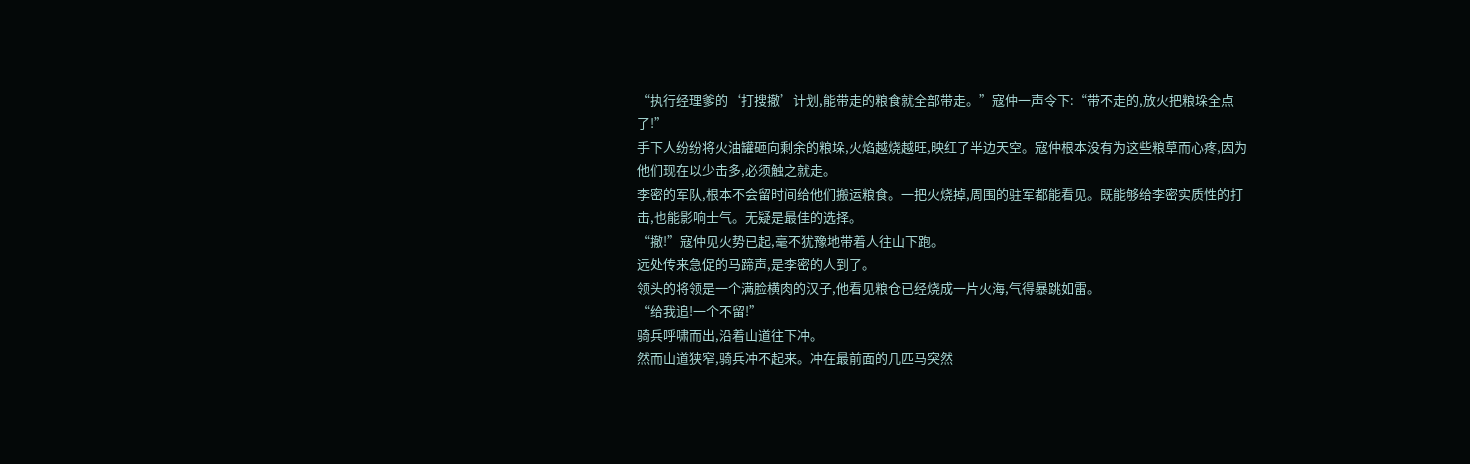“执行经理爹的‘打搜撤’计划,能带走的粮食就全部带走。”寇仲一声令下:“带不走的,放火把粮垛全点了!”
手下人纷纷将火油罐砸向剩余的粮垛,火焰越烧越旺,映红了半边天空。寇仲根本没有为这些粮草而心疼,因为他们现在以少击多,必须触之就走。
李密的军队,根本不会留时间给他们搬运粮食。一把火烧掉,周围的驻军都能看见。既能够给李密实质性的打击,也能影响士气。无疑是最佳的选择。
“撤!”寇仲见火势已起,毫不犹豫地带着人往山下跑。
远处传来急促的马蹄声,是李密的人到了。
领头的将领是一个满脸横肉的汉子,他看见粮仓已经烧成一片火海,气得暴跳如雷。
“给我追!一个不留!”
骑兵呼啸而出,沿着山道往下冲。
然而山道狭窄,骑兵冲不起来。冲在最前面的几匹马突然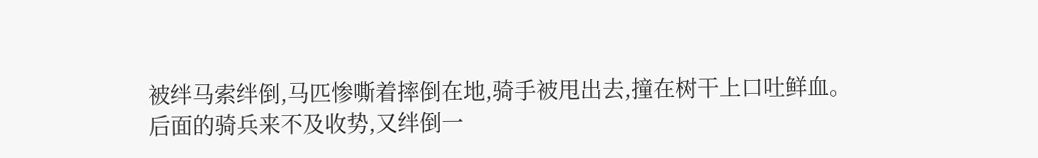被绊马索绊倒,马匹惨嘶着摔倒在地,骑手被甩出去,撞在树干上口吐鲜血。
后面的骑兵来不及收势,又绊倒一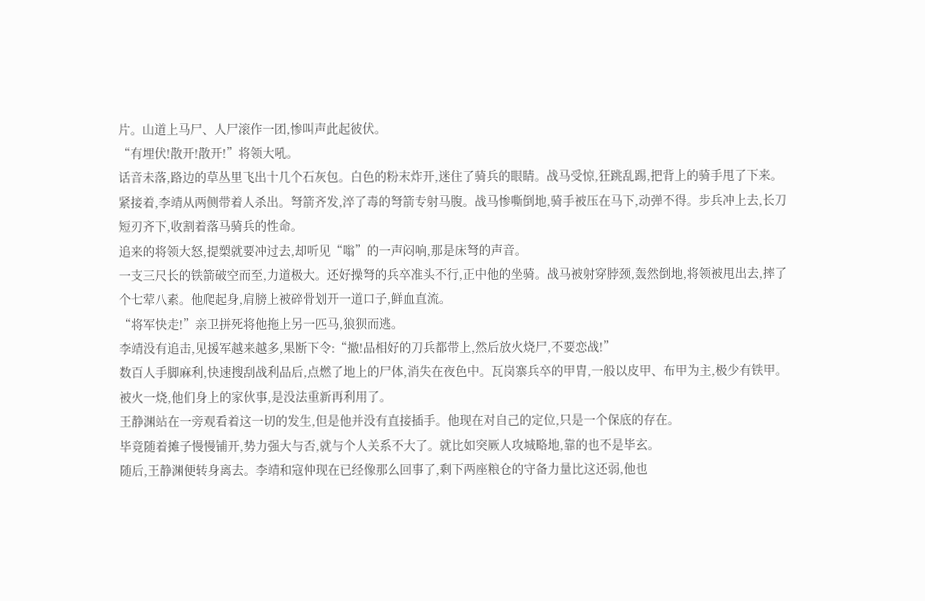片。山道上马尸、人尸滚作一团,惨叫声此起彼伏。
“有埋伏!散开!散开!”将领大吼。
话音未落,路边的草丛里飞出十几个石灰包。白色的粉末炸开,迷住了骑兵的眼睛。战马受惊,狂跳乱踢,把背上的骑手甩了下来。
紧接着,李靖从两侧带着人杀出。弩箭齐发,淬了毒的弩箭专射马腹。战马惨嘶倒地,骑手被压在马下,动弹不得。步兵冲上去,长刀短刃齐下,收割着落马骑兵的性命。
追来的将领大怒,提槊就要冲过去,却听见“嗡”的一声闷响,那是床弩的声音。
一支三尺长的铁箭破空而至,力道极大。还好操弩的兵卒准头不行,正中他的坐骑。战马被射穿脖颈,轰然倒地,将领被甩出去,摔了个七荤八素。他爬起身,肩膀上被碎骨划开一道口子,鲜血直流。
“将军快走!”亲卫拼死将他拖上另一匹马,狼狈而逃。
李靖没有追击,见援军越来越多,果断下令:“撤!品相好的刀兵都带上,然后放火烧尸,不要恋战!”
数百人手脚麻利,快速搜刮战利品后,点燃了地上的尸体,消失在夜色中。瓦岗寨兵卒的甲胄,一般以皮甲、布甲为主,极少有铁甲。被火一烧,他们身上的家伙事,是没法重新再利用了。
王静渊站在一旁观看着这一切的发生,但是他并没有直接插手。他现在对自己的定位,只是一个保底的存在。
毕竟随着摊子慢慢铺开,势力强大与否,就与个人关系不大了。就比如突厥人攻城略地,靠的也不是毕玄。
随后,王静渊便转身离去。李靖和寇仲现在已经像那么回事了,剩下两座粮仓的守备力量比这还弱,他也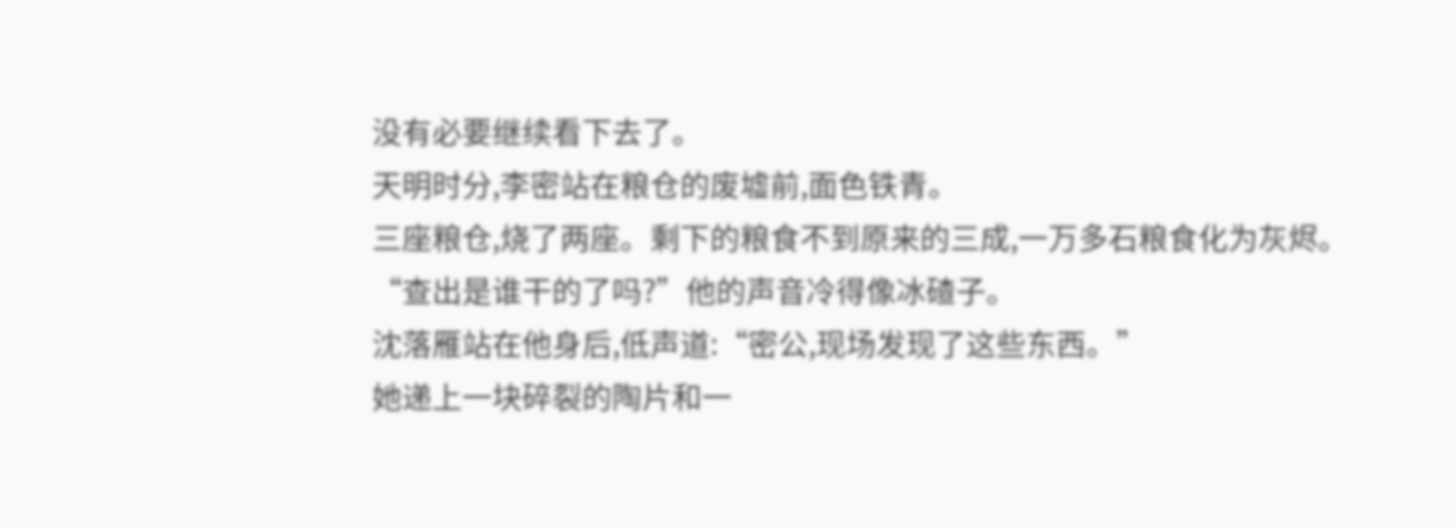没有必要继续看下去了。
天明时分,李密站在粮仓的废墟前,面色铁青。
三座粮仓,烧了两座。剩下的粮食不到原来的三成,一万多石粮食化为灰烬。
“查出是谁干的了吗?”他的声音冷得像冰碴子。
沈落雁站在他身后,低声道:“密公,现场发现了这些东西。”
她递上一块碎裂的陶片和一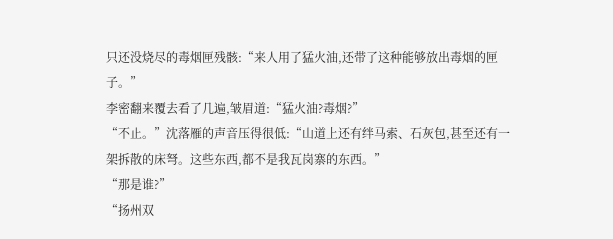只还没烧尽的毒烟匣残骸:“来人用了猛火油,还带了这种能够放出毒烟的匣子。”
李密翻来覆去看了几遍,皱眉道:“猛火油?毒烟?”
“不止。”沈落雁的声音压得很低:“山道上还有绊马索、石灰包,甚至还有一架拆散的床弩。这些东西,都不是我瓦岗寨的东西。”
“那是谁?”
“扬州双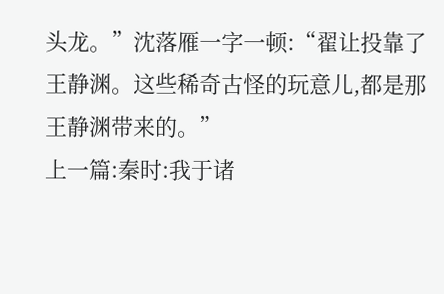头龙。”沈落雁一字一顿:“翟让投靠了王静渊。这些稀奇古怪的玩意儿,都是那王静渊带来的。”
上一篇:秦时:我于诸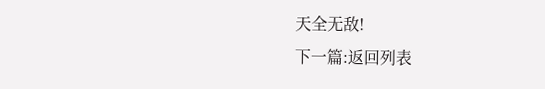天全无敌!
下一篇:返回列表